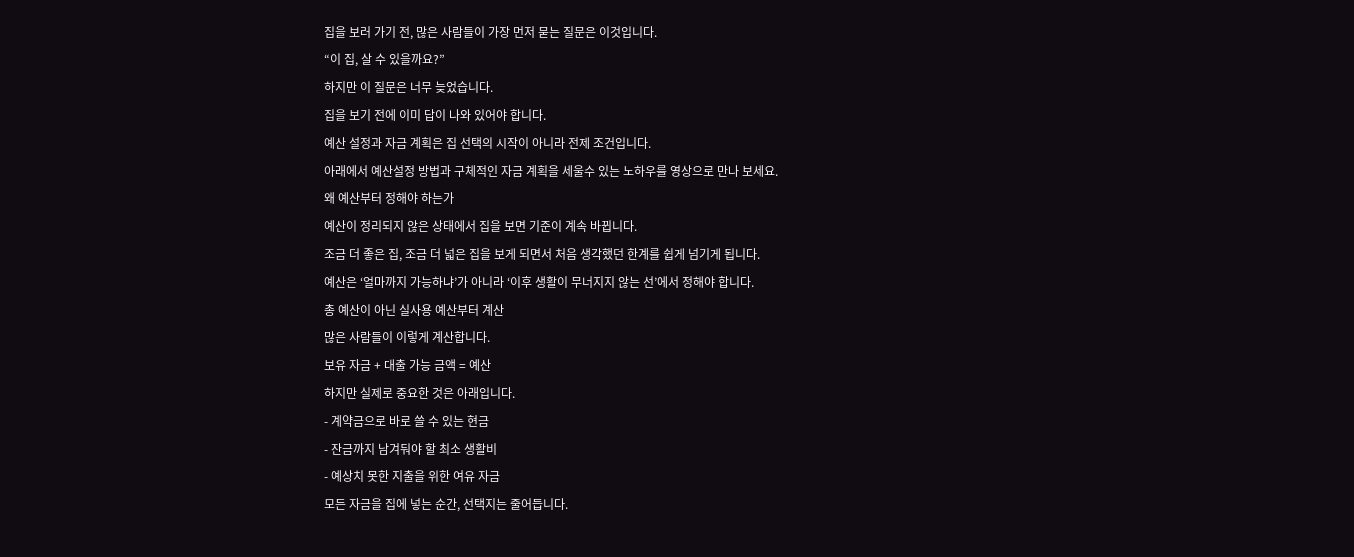집을 보러 가기 전, 많은 사람들이 가장 먼저 묻는 질문은 이것입니다.
“이 집, 살 수 있을까요?”
하지만 이 질문은 너무 늦었습니다.
집을 보기 전에 이미 답이 나와 있어야 합니다.
예산 설정과 자금 계획은 집 선택의 시작이 아니라 전제 조건입니다.
아래에서 예산설정 방법과 구체적인 자금 계획을 세울수 있는 노하우를 영상으로 만나 보세요.
왜 예산부터 정해야 하는가
예산이 정리되지 않은 상태에서 집을 보면 기준이 계속 바뀝니다.
조금 더 좋은 집, 조금 더 넓은 집을 보게 되면서 처음 생각했던 한계를 쉽게 넘기게 됩니다.
예산은 ‘얼마까지 가능하냐’가 아니라 ‘이후 생활이 무너지지 않는 선’에서 정해야 합니다.
총 예산이 아닌 실사용 예산부터 계산
많은 사람들이 이렇게 계산합니다.
보유 자금 + 대출 가능 금액 = 예산
하지만 실제로 중요한 것은 아래입니다.
- 계약금으로 바로 쓸 수 있는 현금
- 잔금까지 남겨둬야 할 최소 생활비
- 예상치 못한 지출을 위한 여유 자금
모든 자금을 집에 넣는 순간, 선택지는 줄어듭니다.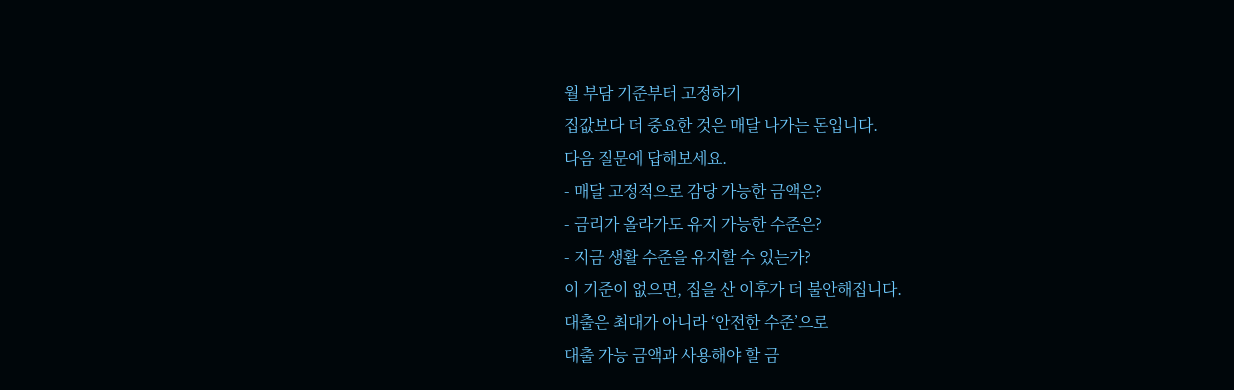월 부담 기준부터 고정하기
집값보다 더 중요한 것은 매달 나가는 돈입니다.
다음 질문에 답해보세요.
- 매달 고정적으로 감당 가능한 금액은?
- 금리가 올라가도 유지 가능한 수준은?
- 지금 생활 수준을 유지할 수 있는가?
이 기준이 없으면, 집을 산 이후가 더 불안해집니다.
대출은 최대가 아니라 ‘안전한 수준’으로
대출 가능 금액과 사용해야 할 금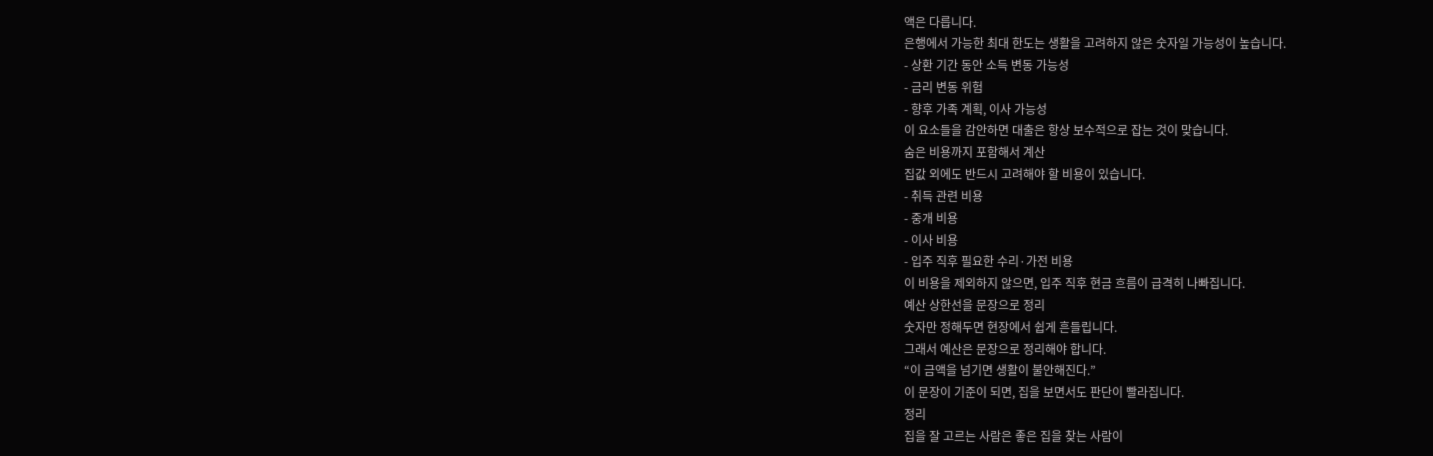액은 다릅니다.
은행에서 가능한 최대 한도는 생활을 고려하지 않은 숫자일 가능성이 높습니다.
- 상환 기간 동안 소득 변동 가능성
- 금리 변동 위험
- 향후 가족 계획, 이사 가능성
이 요소들을 감안하면 대출은 항상 보수적으로 잡는 것이 맞습니다.
숨은 비용까지 포함해서 계산
집값 외에도 반드시 고려해야 할 비용이 있습니다.
- 취득 관련 비용
- 중개 비용
- 이사 비용
- 입주 직후 필요한 수리·가전 비용
이 비용을 제외하지 않으면, 입주 직후 현금 흐름이 급격히 나빠집니다.
예산 상한선을 문장으로 정리
숫자만 정해두면 현장에서 쉽게 흔들립니다.
그래서 예산은 문장으로 정리해야 합니다.
“이 금액을 넘기면 생활이 불안해진다.”
이 문장이 기준이 되면, 집을 보면서도 판단이 빨라집니다.
정리
집을 잘 고르는 사람은 좋은 집을 찾는 사람이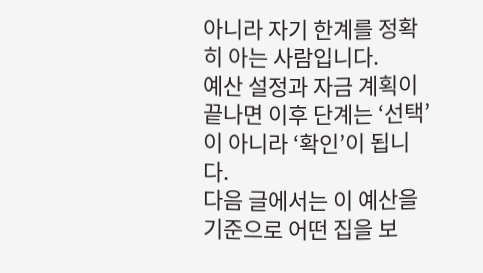아니라 자기 한계를 정확히 아는 사람입니다.
예산 설정과 자금 계획이 끝나면 이후 단계는 ‘선택’이 아니라 ‘확인’이 됩니다.
다음 글에서는 이 예산을 기준으로 어떤 집을 보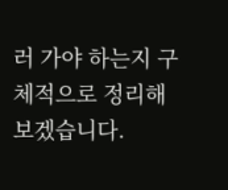러 가야 하는지 구체적으로 정리해보겠습니다.